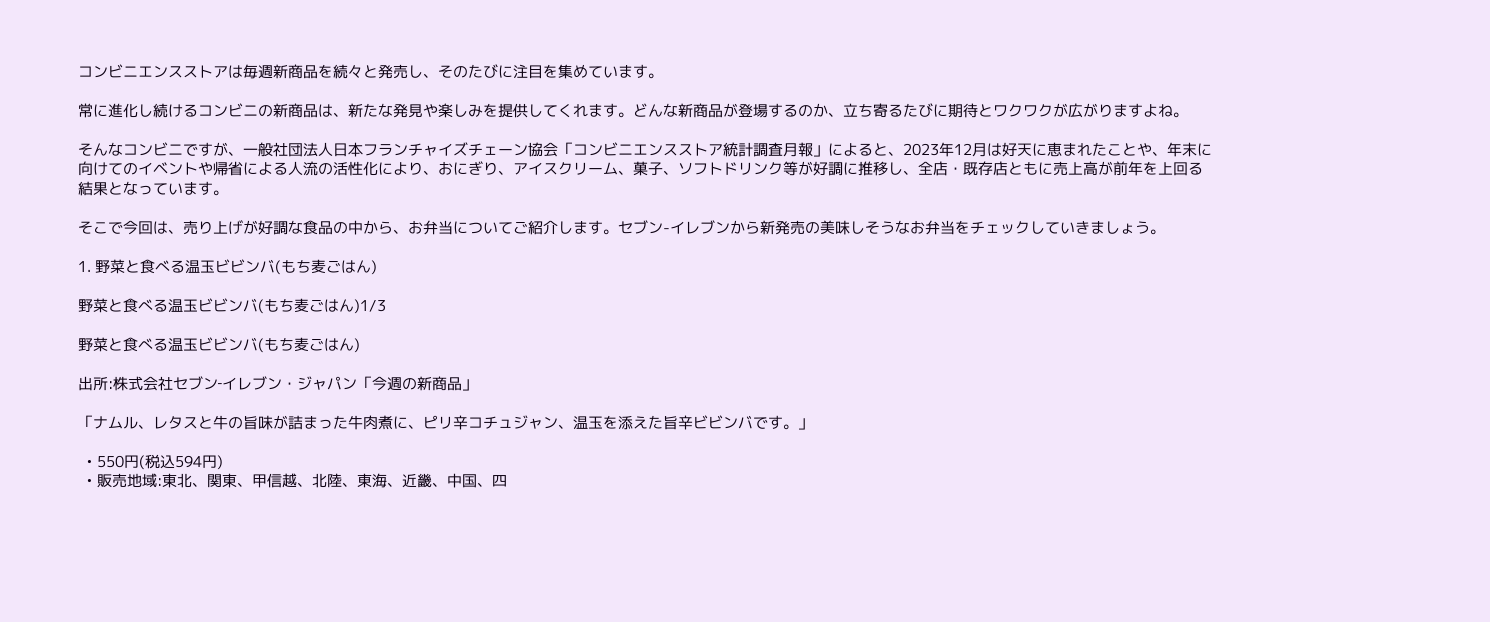コンビニエンスストアは毎週新商品を続々と発売し、そのたびに注目を集めています。

常に進化し続けるコンビニの新商品は、新たな発見や楽しみを提供してくれます。どんな新商品が登場するのか、立ち寄るたびに期待とワクワクが広がりますよね。

そんなコンビニですが、一般社団法人日本フランチャイズチェーン協会「コンビニエンスストア統計調査月報」によると、2023年12月は好天に恵まれたことや、年末に向けてのイベントや帰省による人流の活性化により、おにぎり、アイスクリーム、菓子、ソフトドリンク等が好調に推移し、全店・既存店ともに売上高が前年を上回る結果となっています。

そこで今回は、売り上げが好調な食品の中から、お弁当についてご紹介します。セブン-イレブンから新発売の美味しそうなお弁当をチェックしていきましょう。

1. 野菜と食べる温玉ビビンバ(もち麦ごはん)

野菜と食べる温玉ビビンバ(もち麦ごはん)1/3

野菜と食べる温玉ビビンバ(もち麦ごはん)

出所:株式会社セブン‐イレブン・ジャパン「今週の新商品」

「ナムル、レタスと牛の旨味が詰まった牛肉煮に、ピリ辛コチュジャン、温玉を添えた旨辛ビビンバです。」

  • 550円(税込594円)
  • 販売地域:東北、関東、甲信越、北陸、東海、近畿、中国、四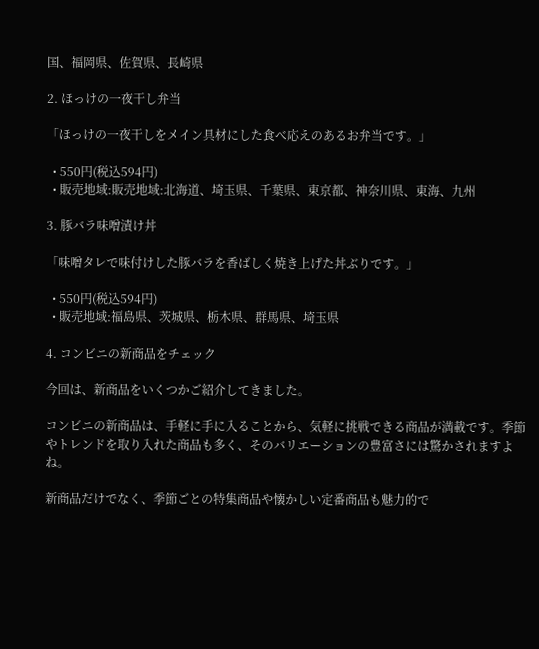国、福岡県、佐賀県、長崎県

2. ほっけの一夜干し弁当

「ほっけの一夜干しをメイン具材にした食べ応えのあるお弁当です。」

  • 550円(税込594円)
  • 販売地域:販売地域:北海道、埼玉県、千葉県、東京都、神奈川県、東海、九州

3. 豚バラ味噌漬け丼

「味噌タレで味付けした豚バラを香ばしく焼き上げた丼ぶりです。」

  • 550円(税込594円)
  • 販売地域:福島県、茨城県、栃木県、群馬県、埼玉県

4. コンビニの新商品をチェック

今回は、新商品をいくつかご紹介してきました。

コンビニの新商品は、手軽に手に入ることから、気軽に挑戦できる商品が満載です。季節やトレンドを取り入れた商品も多く、そのバリエーションの豊富さには驚かされますよね。

新商品だけでなく、季節ごとの特集商品や懐かしい定番商品も魅力的で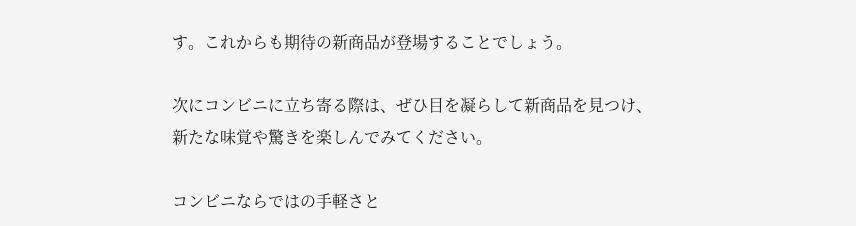す。これからも期待の新商品が登場することでしょう。

次にコンビニに立ち寄る際は、ぜひ目を凝らして新商品を見つけ、新たな味覚や驚きを楽しんでみてください。

コンビニならではの手軽さと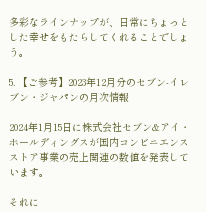多彩なラインナップが、日常にちょっとした幸せをもたらしてくれることでしょう。

5. 【ご参考】2023年12月分のセブン-イレブン・ジャパンの月次情報

2024年1月15日に株式会社セブン&アイ・ホールディングスが国内コンビニエンスストア事業の売上関連の数値を発表しています。

それに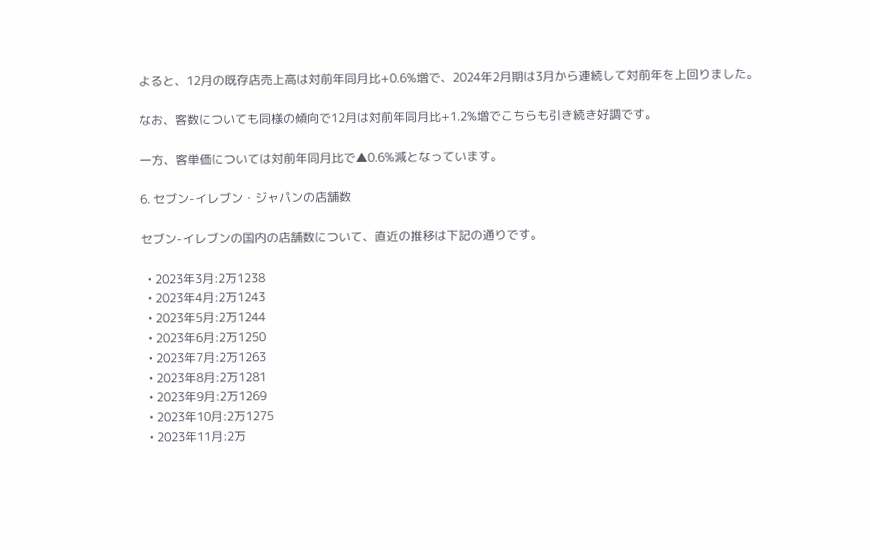よると、12月の既存店売上高は対前年同月比+0.6%増で、2024年2月期は3月から連続して対前年を上回りました。

なお、客数についても同様の傾向で12月は対前年同月比+1.2%増でこちらも引き続き好調です。

一方、客単価については対前年同月比で▲0.6%減となっています。

6. セブン-イレブン・ジャパンの店舗数

セブン-イレブンの国内の店舗数について、直近の推移は下記の通りです。

  • 2023年3月:2万1238
  • 2023年4月:2万1243
  • 2023年5月:2万1244
  • 2023年6月:2万1250
  • 2023年7月:2万1263
  • 2023年8月:2万1281
  • 2023年9月:2万1269
  • 2023年10月:2万1275
  • 2023年11月:2万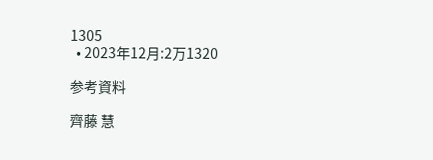1305
  • 2023年12月:2万1320

参考資料

齊藤 慧